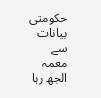حکومتی بیانات سے معمہ الجھ رہا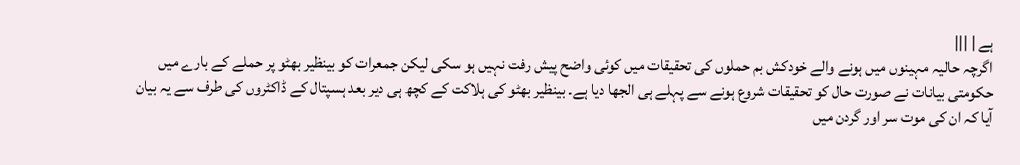ہے | |||
اگرچہ حالیہ مہینوں میں ہونے والے خودکش بم حملوں کی تحقیقات میں کوئی واضح پیش رفت نہیں ہو سکی لیکن جمعرات کو بینظیر بھٹو پر حملے کے بارے میں حکومتی بیانات نے صورت حال کو تحقیقات شروع ہونے سے پہلے ہی الجھا دیا ہے۔ بینظیر بھٹو کی ہلاکت کے کچھ ہی دیر بعد ہسپتال کے ڈاکٹروں کی طرف سے یہ بیان آیا کہ ان کی موت سر اور گردن میں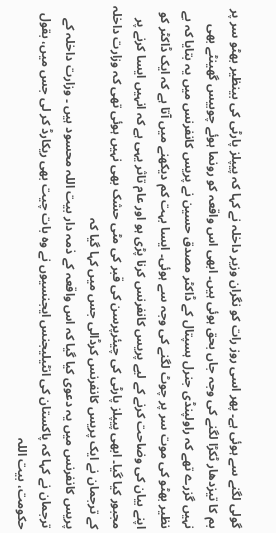گولی لگنے سے ہوئی ہے۔ پھر اسی روز رات کو نگران وزیر داخلہ نے کہا کہ پیپلز پارٹی کی بینظیر بھٹو سر پر بم کا تیزدھار ٹکڑا لگنے کی وجہ جاں بحق ہوئی ہیں۔ ابھی اس واقعہ کو رونما ہوئے چوبیس گھینٹے بھی نہیں گزرے تھے کہ راولپنڈی جنرل ہسپتال کے ڈاکٹر مصدق حسین نے پریس کانفرنس میں یہ بتایا کہ بے نظیر بھٹو کی موت سر پر چوٹ لگنے کی وجہ سے ہوئی۔ ایسا بہت کم دیکھنے میں آتا ہے کہ ایک ڈاکٹر کو اپنے بیان کی وضاحت کرنے کے لیے پریس کانفرنس کرنا پڑی ہو اور عام تاثر یہی ہے کہ انہیں ایسا کرنے پر مجبور کیا گیا۔ ابھی پیپلز پارٹی کی چیئرپرسن کی قبر کی مٹی حشک بھی نہیں ہوئی تھی کہ وزارت داخلہ کے ترجمان نے ایک پریس کانفرنس کرڈالی جس میں کہا گیا کہ
پریس کانفرنس میں یہ دعوی کیا گیا کہ اس واقعہ کے ذمہ دار بیت اللہ محسود ہیں ۔ وزارت داخلہ کے ترجمان نے کہا کہ پاکستان کی انٹیلیجنس ایجنسیوں نے وہ بات چیت بھی ریکارڈ کر لی جس میں، بقول حکومت، بیت اللہ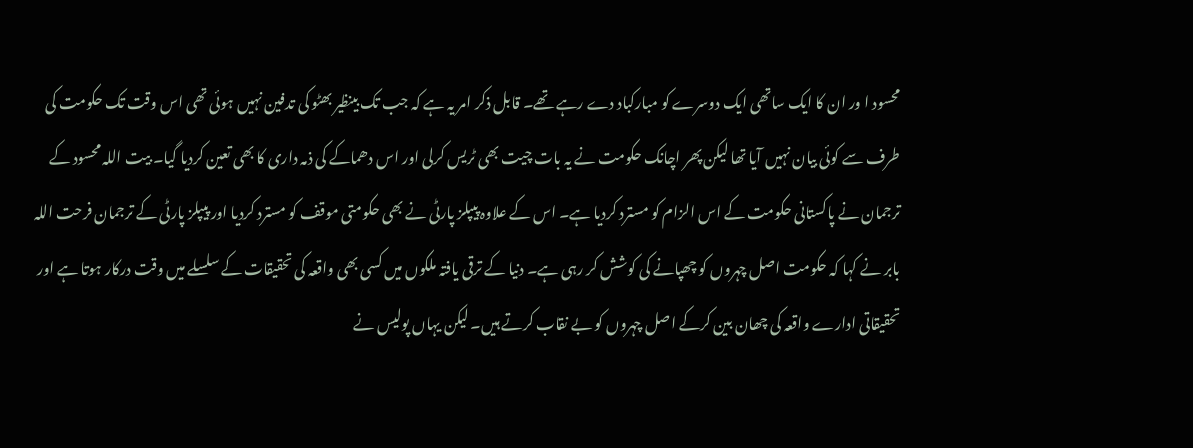محسود ا ور ان کا ایک ساتھی ایک دوسرے کو مبارکباد دے رہے تھے۔ قابل ذکر امر یہ ہے کہ جب تک بینظیر بھٹو کی تدفین نہیں ہوئی تھی اس وقت تک حکومت کی طرف سے کوئی بیان نہیں آیا تھا لیکن پھر اچانک حکومت نے یہ بات چیت بھی ٹریس کرلی اور اس دھماکے کی ذمہ داری کا بھی تعین کردیا گیا۔ بیت اللہ محسود کے ترجمان نے پاکستانی حکومت کے اس الزام کو مسترد کردیا ہے۔ اس کے علاوہ پیپلز پارٹی نے بھی حکومتی موقف کو مسترد کردیا اور پیپلز پارٹی کے ترجمان فرحت اللہ بابر نے کہا کہ حکومت اصل چہروں کو چھپانے کی کوشش کر رہی ہے۔ دنیا کے ترقی یافتہ ملکوں میں کسی بھی واقعہ کی تحقیقات کے سلسلے میں وقت درکار ہوتا ہے اور تحقیقاتی ادارے واقعہ کی چھان بین کرکے اصل چہروں کو بے نقاب کرتے ہیں۔ لیکن یہاں پولیس نے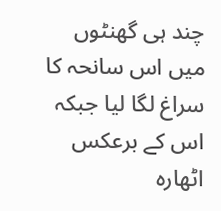چند ہی گھنٹوں میں اس سانحہ کا سراغ لگا لیا جبکہ اس کے برعکس اٹھارہ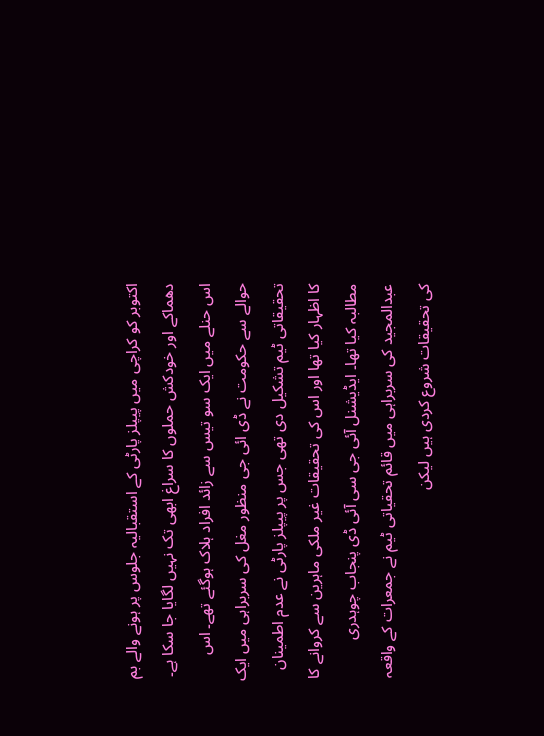اکتوبر کو کراچی میں پیپلز پارٹی کے استقبالیہ جلوس پر ہونے والے بم دھماکے اور خودکش حملوں کا سراغ ابھی تک نہیں لگایا جا سکا ہے۔ اس حنلے میں ایک سو تیس سے زائد افراد ہلاک ہوگئے تھے۔ اس حوالے سے حکومت نے ڈی ائی جی منظور مغل کی سربراہی میں ایک تحقیقاتی ٹیم تشکیل دی تھی جس پر پیپلز پارٹی نے عدم اطمینان کا اظہار کیا تھا اور اس کی تحقیقات غیر ملکی ماہرین سے کروانے کا مطالبہ کیا تھا۔ ایڈیشنل آئی جی سی آئی ڈی پنجاب چوہدری عبدالمجید کی سربراہی میں قائم تحقیاتی ٹیم نے جمعرات کے واقعہ کی تحقیقات شروع کردی ہیں لیکن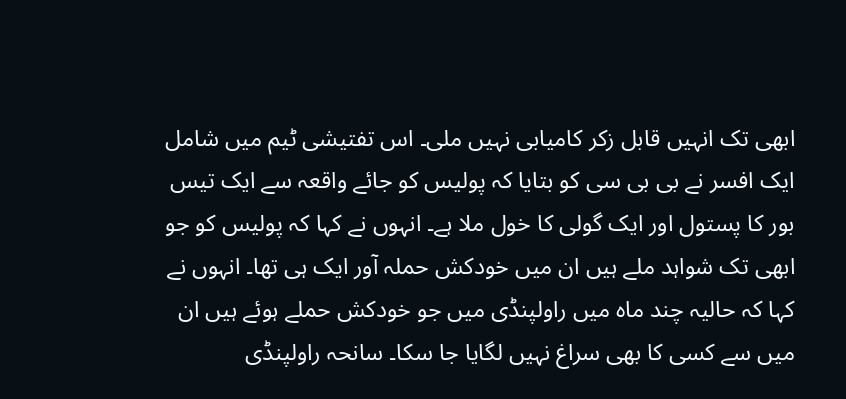ابھی تک انہیں قابل زکر کامیابی نہیں ملی۔ اس تفتیشی ٹیم میں شامل ایک افسر نے بی بی سی کو بتایا کہ پولیس کو جائے واقعہ سے ایک تیس بور کا پستول اور ایک گولی کا خول ملا ہے۔ انہوں نے کہا کہ پولیس کو جو ابھی تک شواہد ملے ہیں ان میں خودکش حملہ آور ایک ہی تھا۔ انہوں نے کہا کہ حالیہ چند ماہ میں راولپنڈی میں جو خودکش حملے ہوئے ہیں ان میں سے کسی کا بھی سراغ نہیں لگایا جا سکا۔ سانحہ راولپنڈی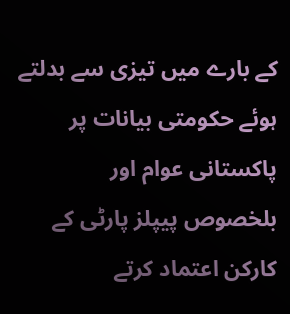کے بارے میں تیزی سے بدلتے ہوئے حکومتی بیانات پر پاکستانی عوام اور بلخصوص پیپلز پارٹی کے کارکن اعتماد کرتے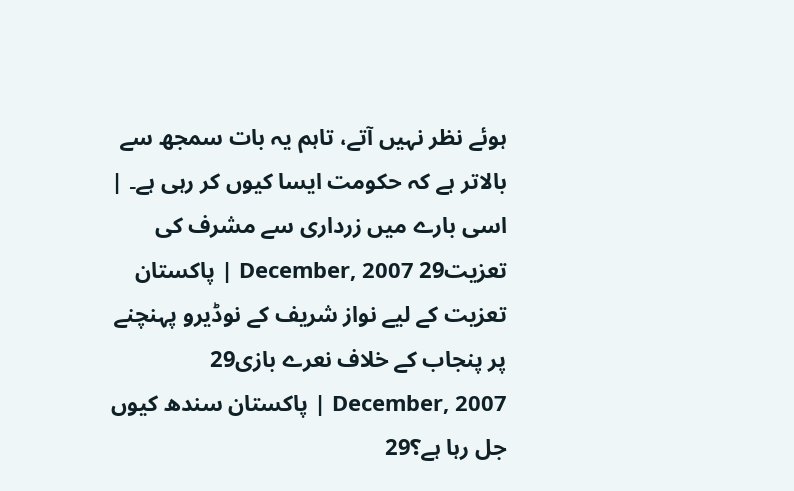ہوئے نظر نہیں آتے، تاہم یہ بات سمجھ سے بالاتر ہے کہ حکومت ایسا کیوں کر رہی ہے۔ |
اسی بارے میں زرداری سے مشرف کی تعزیت29 December, 2007 | پاکستان تعزیت کے لیے نواز شریف کے نوڈیرو پہنچنے پر پنجاب کے خلاف نعرے بازی29 December, 2007 | پاکستان سندھ کیوں جل رہا ہے؟29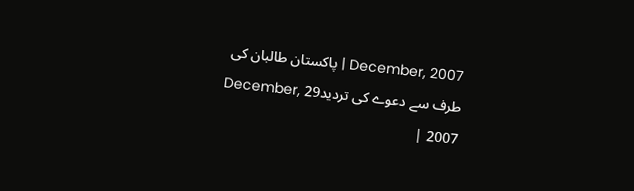December, 2007 | پاکستان طالبان کی طرف سے دعوے کی تردید29 December, 2007 |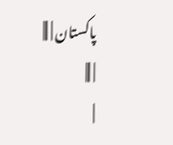پاکستان | |||
| |||
|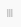|||